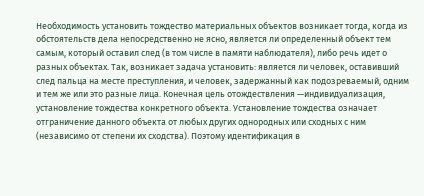Необходимость установить тождество материальных объектов возникает тогда, когда из обстоятельств дела непосредственно не ясно, является ли определенный объект тем самым, который оставил след (в том числе в памяти наблюдателя), либо речь идет о разных объектах. Так, возникает задача установить: является ли человек, оставивший след пальца на месте преступления, и человек, задержанный как подозреваемый, одним и тем же или это разные лица. Конечная цель отождествления —индивидуализация, установление тождества конкретного объекта. Установление тождества означает отграничение данного объекта от любых других однородных или сходных с ним (независимо от степени их сходства). Поэтому идентификация в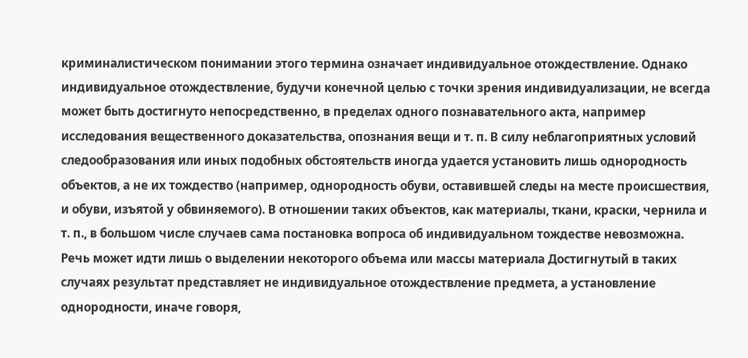криминалистическом понимании этого термина означает индивидуальное отождествление. Однако индивидуальное отождествление, будучи конечной целью с точки зрения индивидуализации, не всегда может быть достигнуто непосредственно, в пределах одного познавательного акта, например исследования вещественного доказательства, опознания вещи и т. п. В силу неблагоприятных условий следообразования или иных подобных обстоятельств иногда удается установить лишь однородность объектов, а не их тождество (например, однородность обуви, оставившей следы на месте происшествия, и обуви, изъятой у обвиняемого). В отношении таких объектов, как материалы, ткани, краски, чернила и т. п., в большом числе случаев сама постановка вопроса об индивидуальном тождестве невозможна. Речь может идти лишь о выделении некоторого объема или массы материала Достигнутый в таких случаях результат представляет не индивидуальное отождествление предмета, а установление однородности, иначе говоря,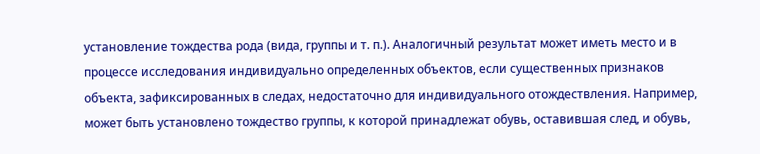установление тождества рода (вида, группы и т. п.). Аналогичный результат может иметь место и в процессе исследования индивидуально определенных объектов, если существенных признаков объекта, зафиксированных в следах, недостаточно для индивидуального отождествления. Например, может быть установлено тождество группы, к которой принадлежат обувь, оставившая след, и обувь,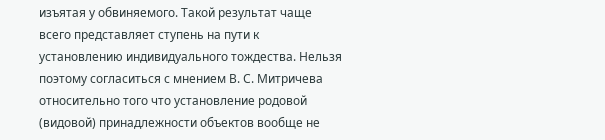изъятая у обвиняемого. Такой результат чаще всего представляет ступень на пути к установлению индивидуального тождества. Нельзя поэтому согласиться с мнением В. С. Митричева относительно того что установление родовой (видовой) принадлежности объектов вообще не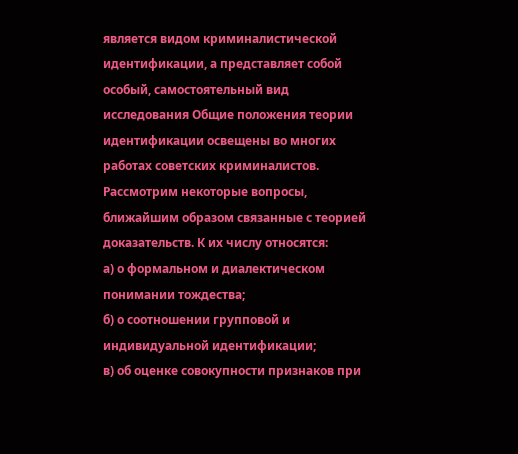является видом криминалистической идентификации, а представляет собой особый, самостоятельный вид исследования Общие положения теории идентификации освещены во многих работах советских криминалистов. Рассмотрим некоторые вопросы, ближайшим образом связанные с теорией доказательств. К их числу относятся:
а) о формальном и диалектическом понимании тождества;
б) о соотношении групповой и индивидуальной идентификации;
в) об оценке совокупности признаков при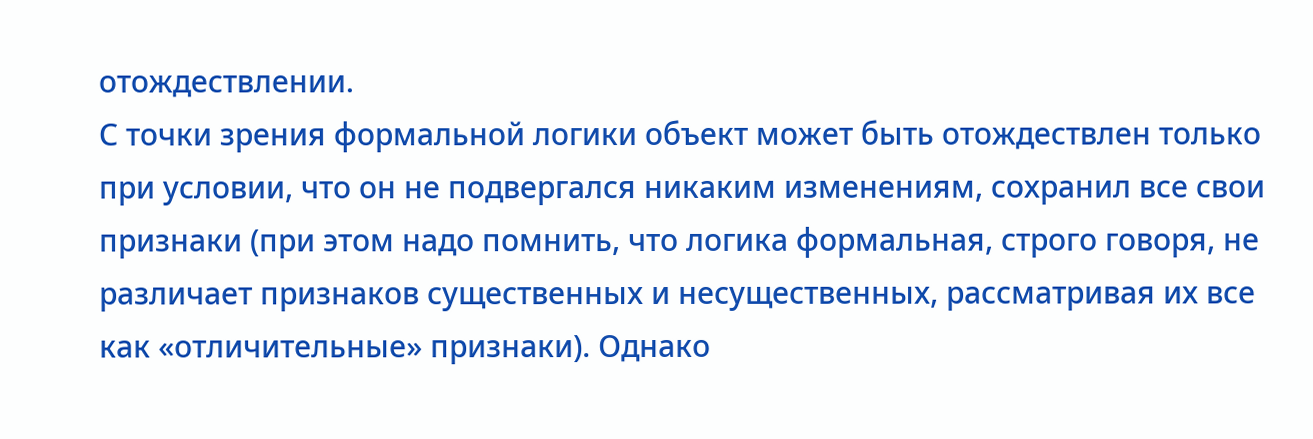отождествлении.
С точки зрения формальной логики объект может быть отождествлен только при условии, что он не подвергался никаким изменениям, сохранил все свои признаки (при этом надо помнить, что логика формальная, строго говоря, не различает признаков существенных и несущественных, рассматривая их все как «отличительные» признаки). Однако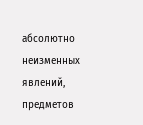абсолютно неизменных явлений, предметов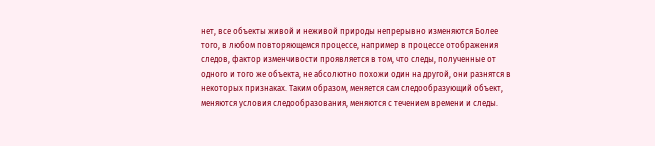нет, все объекты живой и неживой природы непрерывно изменяются Более того, в любом повторяющемся процессе, например в процессе отображения следов, фактор изменчивости проявляется в том, что следы, полученные от одного и того же объекта, не абсолютно похожи один на другой, они разнятся в некоторых признаках. Таким образом, меняется сам следообразующий объект, меняются условия следообразования, меняются с течением времени и следы.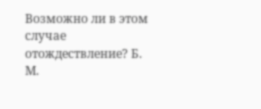Возможно ли в этом случае отождествление? Б. М.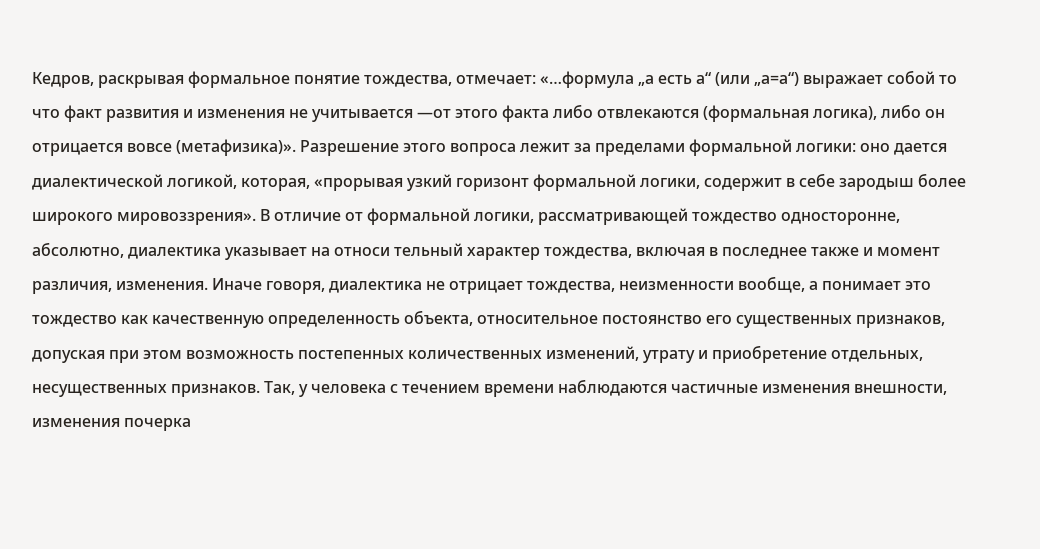Кедров, раскрывая формальное понятие тождества, отмечает: «…формула „а есть а“ (или „а=а“) выражает собой то что факт развития и изменения не учитывается —от этого факта либо отвлекаются (формальная логика), либо он отрицается вовсе (метафизика)». Разрешение этого вопроса лежит за пределами формальной логики: оно дается диалектической логикой, которая, «прорывая узкий горизонт формальной логики, содержит в себе зародыш более широкого мировоззрения». В отличие от формальной логики, рассматривающей тождество односторонне, абсолютно, диалектика указывает на относи тельный характер тождества, включая в последнее также и момент различия, изменения. Иначе говоря, диалектика не отрицает тождества, неизменности вообще, а понимает это тождество как качественную определенность объекта, относительное постоянство его существенных признаков, допуская при этом возможность постепенных количественных изменений, утрату и приобретение отдельных, несущественных признаков. Так, у человека с течением времени наблюдаются частичные изменения внешности, изменения почерка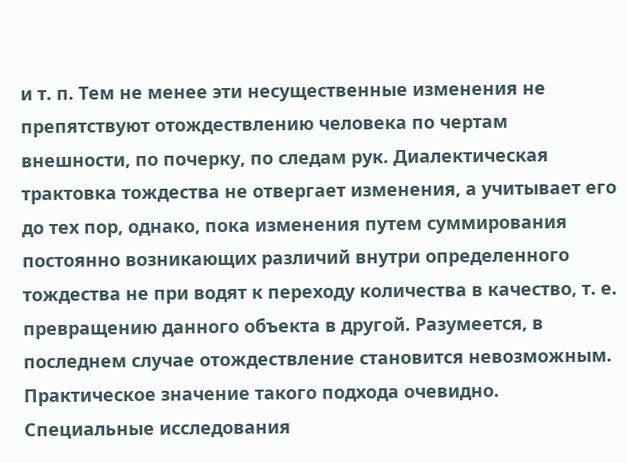и т. п. Тем не менее эти несущественные изменения не препятствуют отождествлению человека по чертам внешности, по почерку, по следам рук. Диалектическая трактовка тождества не отвергает изменения, а учитывает его до тех пор, однако, пока изменения путем суммирования постоянно возникающих различий внутри определенного тождества не при водят к переходу количества в качество, т. е. превращению данного объекта в другой. Разумеется, в последнем случае отождествление становится невозможным. Практическое значение такого подхода очевидно. Специальные исследования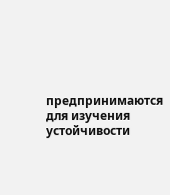предпринимаются для изучения устойчивости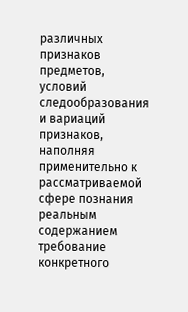различных признаков предметов, условий следообразования и вариаций признаков, наполняя применительно к рассматриваемой сфере познания реальным содержанием требование конкретного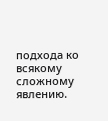подхода ко всякому сложному явлению.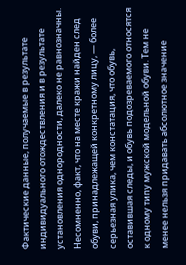Фактические данные, получаемые в результате индивидуального отождествления и в результате установления однородности, далеко не равнозначны. Несомненно, факт, что на месте кражи найден след обуви, принадлежащей конкретному лицу, — более серьезная улика, чем констатация, что обувь, оставившая следы, и обувь подозреваемого относятся к одному типу мужской модельной обуви. Тем не менее нельзя придавать абсолютное значение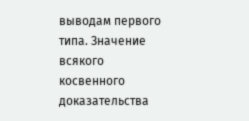выводам первого типа. Значение всякого косвенного доказательства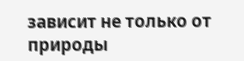зависит не только от природы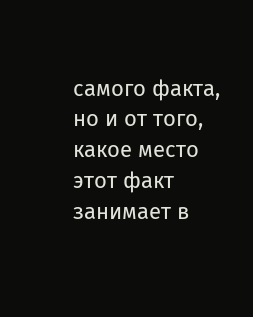самого факта, но и от того, какое место этот факт занимает в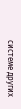системе других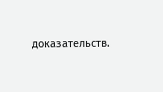доказательств.